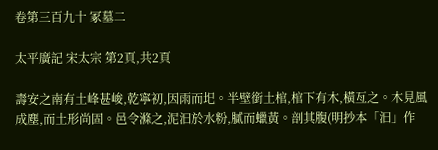卷第三百九十 冢墓二

太平廣記 宋太宗 第2頁,共2頁

壽安之南有土峰甚峻,乾寧初,因雨而圯。半壁銜土棺,棺下有木,橫亙之。木見風成塵,而土形尚固。邑令滌之,泥汩於水粉,膩而蠟黃。剖其腹(明抄本「汩」作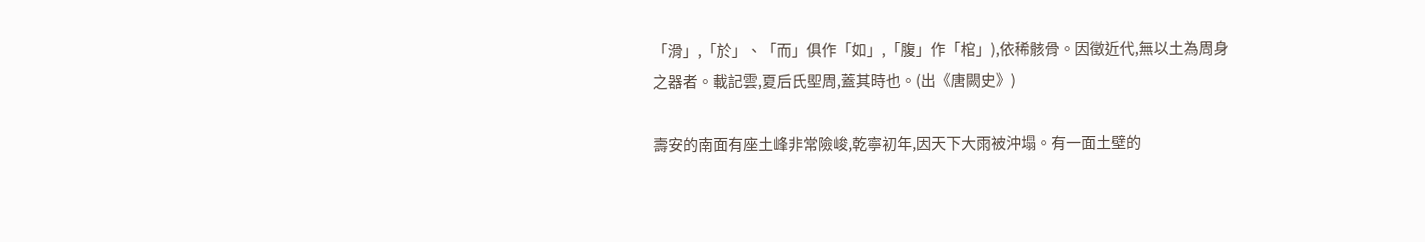「滑」,「於」、「而」俱作「如」,「腹」作「棺」),依稀骸骨。因徵近代,無以土為周身之器者。載記雲,夏后氏堲周,蓋其時也。(出《唐闕史》)

壽安的南面有座土峰非常險峻,乾寧初年,因天下大雨被沖塌。有一面土壁的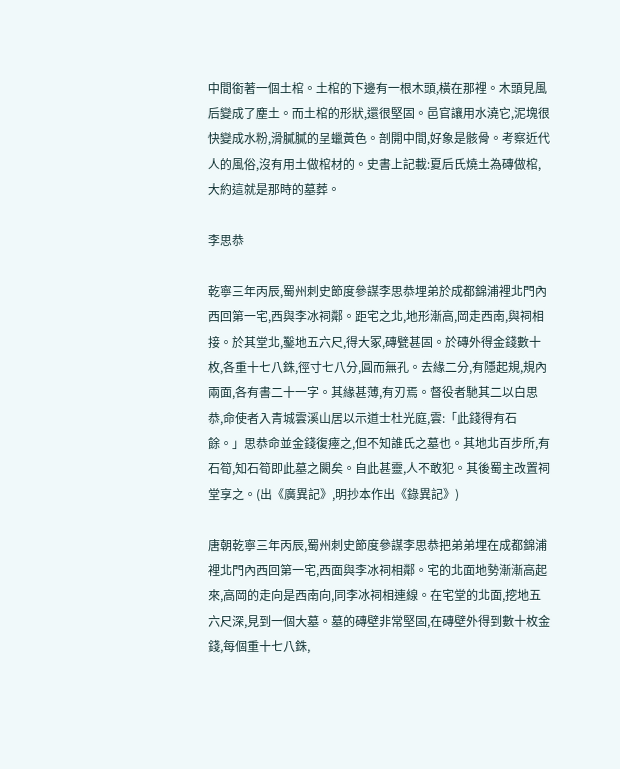中間銜著一個土棺。土棺的下邊有一根木頭,橫在那裡。木頭見風后變成了塵土。而土棺的形狀,還很堅固。邑官讓用水澆它,泥塊很快變成水粉,滑膩膩的呈蠟黃色。剖開中間,好象是骸骨。考察近代人的風俗,沒有用土做棺材的。史書上記載:夏后氏燒土為磚做棺,大約這就是那時的墓葬。

李思恭

乾寧三年丙辰,蜀州刺史節度參謀李思恭埋弟於成都錦浦裡北門內西回第一宅,西與李冰祠鄰。距宅之北,地形漸高,岡走西南,與祠相接。於其堂北,鑿地五六尺,得大冢,磚甓甚固。於磚外得金錢數十枚,各重十七八銖,徑寸七八分,圓而無孔。去緣二分,有隱起規,規內兩面,各有書二十一字。其緣甚薄,有刃焉。督役者馳其二以白思恭,命使者入青城雲溪山居以示道士杜光庭,雲:「此錢得有石餘。」思恭命並金錢復瘞之,但不知誰氏之墓也。其地北百步所,有石筍,知石筍即此墓之闕矣。自此甚靈,人不敢犯。其後蜀主改置祠堂享之。(出《廣異記》,明抄本作出《錄異記》)

唐朝乾寧三年丙辰,蜀州刺史節度參謀李思恭把弟弟埋在成都錦浦裡北門內西回第一宅,西面與李冰祠相鄰。宅的北面地勢漸漸高起來,高岡的走向是西南向,同李冰祠相連線。在宅堂的北面,挖地五六尺深,見到一個大墓。墓的磚壁非常堅固,在磚壁外得到數十枚金錢,每個重十七八銖,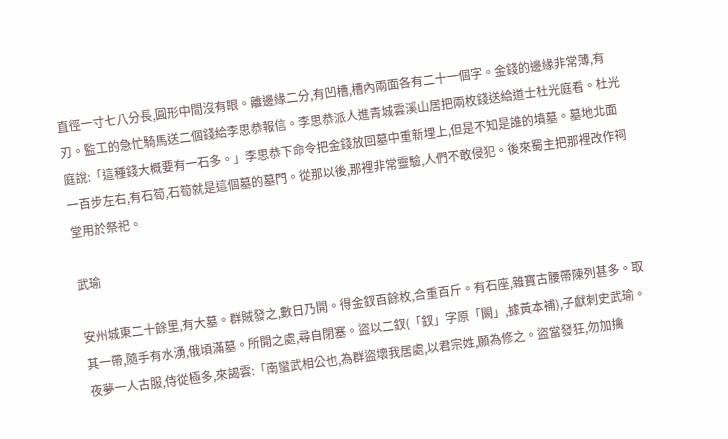直徑一寸七八分長,圓形中間沒有眼。離邊緣二分,有凹槽,槽內兩面各有二十一個字。金錢的邊緣非常薄,有刃。監工的急忙騎馬送二個錢給李思恭報信。李思恭派人進青城雲溪山居把兩枚錢送給道士杜光庭看。杜光庭說:「這種錢大概要有一石多。」李思恭下命令把金錢放回墓中重新埋上,但是不知是誰的墳墓。墓地北面一百步左右,有石筍,石筍就是這個墓的墓門。從那以後,那裡非常靈驗,人們不敢侵犯。後來蜀主把那裡改作祠堂用於祭祀。

武瑜

安州城東二十餘里,有大墓。群賊發之,數日乃開。得金釵百餘枚,合重百斤。有石座,雜寶古腰帶陳列甚多。取其一帶,隨手有水湧,俄頃滿墓。所開之處,尋自閉塞。盜以二釵(「釵」字原「闕」,據黃本補),子獻刺史武瑜。夜夢一人古服,侍從極多,來謁雲:「南蠻武相公也,為群盜壞我居處,以君宗姓,願為修之。盜當發狂,勿加擒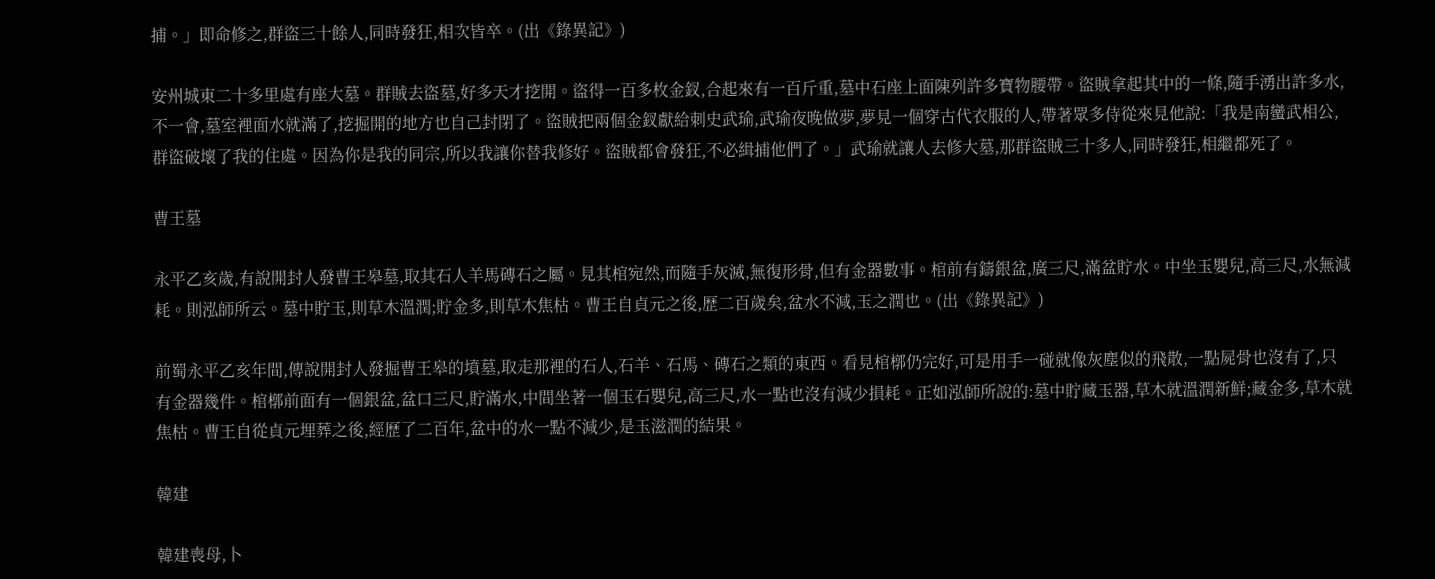捕。」即命修之,群盜三十餘人,同時發狂,相次皆卒。(出《錄異記》)

安州城東二十多里處有座大墓。群賊去盜墓,好多天才挖開。盜得一百多枚金釵,合起來有一百斤重,墓中石座上面陳列許多寶物腰帶。盜賊拿起其中的一條,隨手湧出許多水,不一會,墓室裡面水就滿了,挖掘開的地方也自己封閉了。盜賊把兩個金釵獻給刺史武瑜,武瑜夜晚做夢,夢見一個穿古代衣服的人,帶著眾多侍從來見他說:「我是南蠻武相公,群盜破壞了我的住處。因為你是我的同宗,所以我讓你替我修好。盜賊都會發狂,不必緝捕他們了。」武瑜就讓人去修大墓,那群盜賊三十多人,同時發狂,相繼都死了。

曹王墓

永平乙亥歲,有說開封人發曹王皋墓,取其石人羊馬磚石之屬。見其棺宛然,而隨手灰滅,無復形骨,但有金器數事。棺前有鑄銀盆,廣三尺,滿盆貯水。中坐玉嬰兒,高三尺,水無減耗。則泓師所云。墓中貯玉,則草木溫潤;貯金多,則草木焦枯。曹王自貞元之後,歷二百歲矣,盆水不減,玉之潤也。(出《錄異記》)

前蜀永平乙亥年間,傳說開封人發掘曹王皋的墳墓,取走那裡的石人,石羊、石馬、磚石之類的東西。看見棺槨仍完好,可是用手一碰就像灰塵似的飛散,一點屍骨也沒有了,只有金器幾件。棺槨前面有一個銀盆,盆口三尺,貯滿水,中間坐著一個玉石嬰兒,高三尺,水一點也沒有減少損耗。正如泓師所說的:墓中貯藏玉器,草木就溫潤新鮮;藏金多,草木就焦枯。曹王自從貞元埋葬之後,經歷了二百年,盆中的水一點不減少,是玉滋潤的結果。

韓建

韓建喪母,卜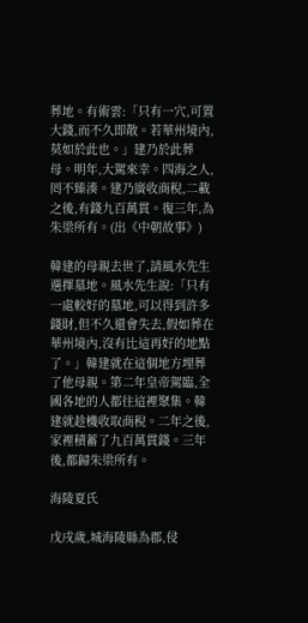葬地。有術雲:「只有一穴,可置大錢,而不久即散。若華州境內,莫如於此也。」建乃於此葬母。明年,大駕來幸。四海之人,罔不臻湊。建乃廣收商稅,二載之後,有錢九百萬貫。復三年,為朱梁所有。(出《中朝故事》)

韓建的母親去世了,請風水先生選擇墓地。風水先生說:「只有一處較好的墓地,可以得到許多錢財,但不久還會失去,假如葬在華州境內,沒有比這再好的地點了。」韓建就在這個地方埋葬了他母親。第二年皇帝駕臨,全國各地的人都往這裡聚集。韓建就趁機收取商稅。二年之後,家裡積蓄了九百萬貫錢。三年後,都歸朱梁所有。

海陵夏氏

戊戌歲,城海陵縣為郡,侵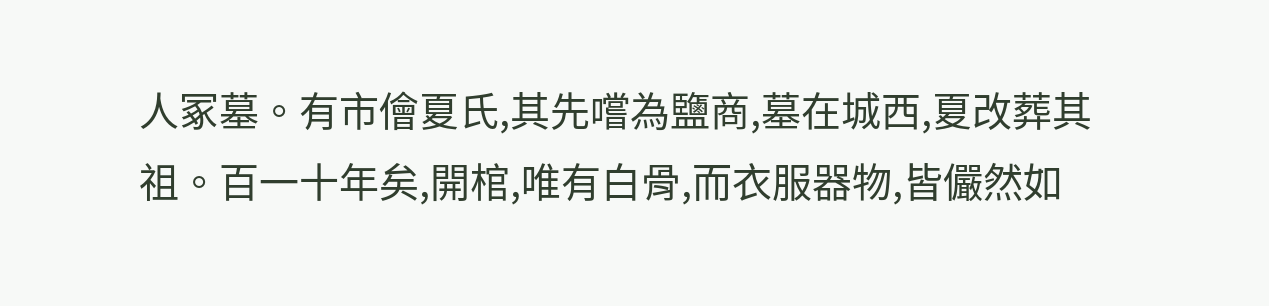人冢墓。有市儈夏氏,其先嚐為鹽商,墓在城西,夏改葬其祖。百一十年矣,開棺,唯有白骨,而衣服器物,皆儼然如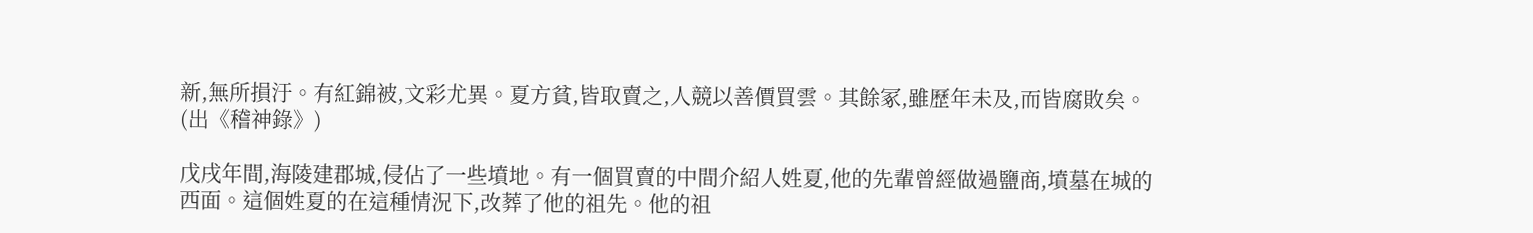新,無所損汙。有紅錦被,文彩尤異。夏方貧,皆取賣之,人競以善價買雲。其餘冢,雖歷年未及,而皆腐敗矣。(出《稽神錄》)

戊戌年間,海陵建郡城,侵佔了一些墳地。有一個買賣的中間介紹人姓夏,他的先輩曾經做過鹽商,墳墓在城的西面。這個姓夏的在這種情況下,改葬了他的祖先。他的祖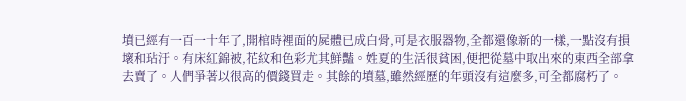墳已經有一百一十年了,開棺時裡面的屍體已成白骨,可是衣服器物,全都還像新的一樣,一點沒有損壞和玷汙。有床紅錦被,花紋和色彩尤其鮮豔。姓夏的生活很貧困,便把從墓中取出來的東西全部拿去賣了。人們爭著以很高的價錢買走。其餘的墳墓,雖然經歷的年頭沒有這麼多,可全都腐朽了。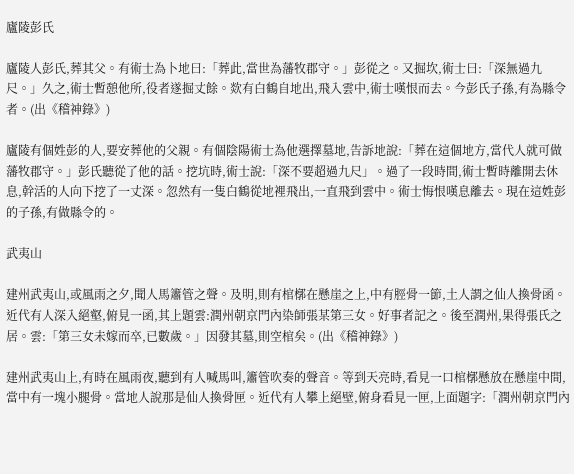廬陵彭氏

廬陵人彭氏,葬其父。有術士為卜地曰:「葬此,當世為藩牧郡守。」彭從之。又掘坎,術士曰:「深無過九尺。」久之,術士暫憩他所,役者遂掘丈餘。欻有白鶴自地出,飛入雲中,術士嘆恨而去。今彭氏子孫,有為縣令者。(出《稽神錄》)

廬陵有個姓彭的人,要安葬他的父親。有個陰陽術士為他選擇墓地,告訴地說:「葬在這個地方,當代人就可做藩牧郡守。」彭氏聽從了他的話。挖坑時,術士說:「深不要超過九尺」。過了一段時間,術士暫時離開去休息,幹活的人向下挖了一丈深。忽然有一隻白鶴從地裡飛出,一直飛到雲中。術士悔恨嘆息離去。現在這姓彭的子孫,有做縣令的。

武夷山

建州武夷山,或風雨之夕,聞人馬簫管之聲。及明,則有棺槨在懸崖之上,中有脛骨一節,土人謂之仙人換骨函。近代有人深入絕壑,俯見一函,其上題雲:潤州朝京門內染師張某第三女。好事者記之。後至潤州,果得張氏之居。雲:「第三女未嫁而卒,已數歲。」因發其墓,則空棺矣。(出《稽神錄》)

建州武夷山上,有時在風雨夜,聽到有人喊馬叫,簫管吹奏的聲音。等到天亮時,看見一口棺槨懸放在懸崖中間,當中有一塊小腿骨。當地人說那是仙人換骨匣。近代有人攀上絕壁,俯身看見一匣,上面題字:「潤州朝京門內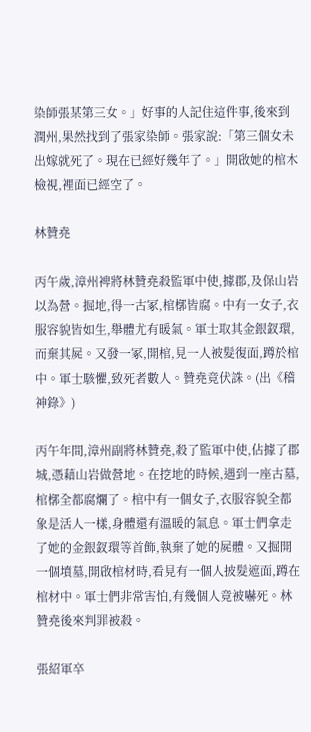染師張某第三女。」好事的人記住這件事,後來到潤州,果然找到了張家染師。張家說:「第三個女未出嫁就死了。現在已經好幾年了。」開啟她的棺木檢視,裡面已經空了。

林贊堯

丙午歲,漳州裨將林贊堯殺監軍中使,據郡,及保山岩以為營。掘地,得一古冢,棺槨皆腐。中有一女子,衣服容貌皆如生,舉體尤有暖氣。軍士取其金銀釵環,而棄其屍。又發一冢,開棺,見一人被髮復面,蹲於棺中。軍士駭懼,致死者數人。贊堯竟伏誅。(出《稽神錄》)

丙午年間,漳州副將林贊堯,殺了監軍中使,佔據了郡城,憑藉山岩做營地。在挖地的時候,遇到一座古墓,棺槨全都腐爛了。棺中有一個女子,衣服容貌全都象是活人一樣,身體還有溫暖的氣息。軍士們拿走了她的金銀釵環等首飾,執棄了她的屍體。又掘開一個墳墓,開啟棺材時,看見有一個人披髮遮面,蹲在棺材中。軍士們非常害怕,有幾個人竟被嚇死。林贊堯後來判罪被殺。

張紹軍卒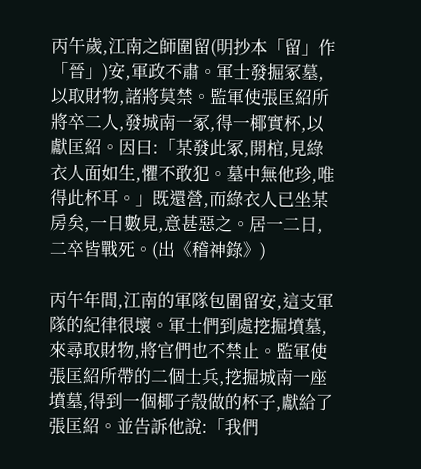丙午歲,江南之師圍留(明抄本「留」作「晉」)安,軍政不肅。軍士發掘冢墓,以取財物,諸將莫禁。監軍使張匡紹所將卒二人,發城南一冢,得一椰實杯,以獻匡紹。因曰:「某發此冢,開棺,見綠衣人面如生,懼不敢犯。墓中無他珍,唯得此杯耳。」既還營,而綠衣人已坐某房矣,一日數見,意甚惡之。居一二日,二卒皆戰死。(出《稽神錄》)

丙午年間,江南的軍隊包圍留安,這支軍隊的紀律很壞。軍士們到處挖掘墳墓,來尋取財物,將官們也不禁止。監軍使張匡紹所帶的二個士兵,挖掘城南一座墳墓,得到一個椰子殼做的杯子,獻給了張匡紹。並告訴他說:「我們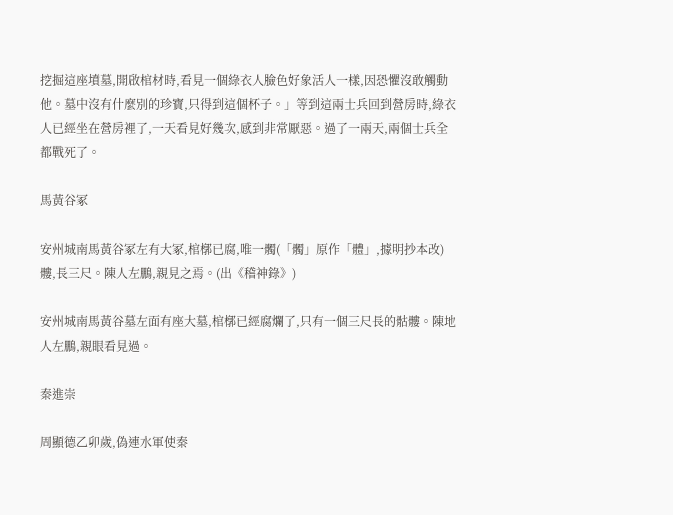挖掘這座墳墓,開啟棺材時,看見一個綠衣人臉色好象活人一樣,因恐懼沒敢觸動他。墓中沒有什麼別的珍寶,只得到這個杯子。」等到這兩士兵回到營房時,綠衣人已經坐在營房裡了,一天看見好幾次,感到非常厭惡。過了一兩天,兩個士兵全都戰死了。

馬黃谷冢

安州城南馬黃谷冢左有大冢,棺槨已腐,唯一髑(「髑」原作「體」,據明抄本改)髏,長三尺。陳人左鵬,親見之焉。(出《稽神錄》)

安州城南馬黃谷墓左面有座大墓,棺槨已經腐爛了,只有一個三尺長的骷髏。陳地人左鵬,親眼看見過。

秦進崇

周顯德乙卯歲,偽連水軍使秦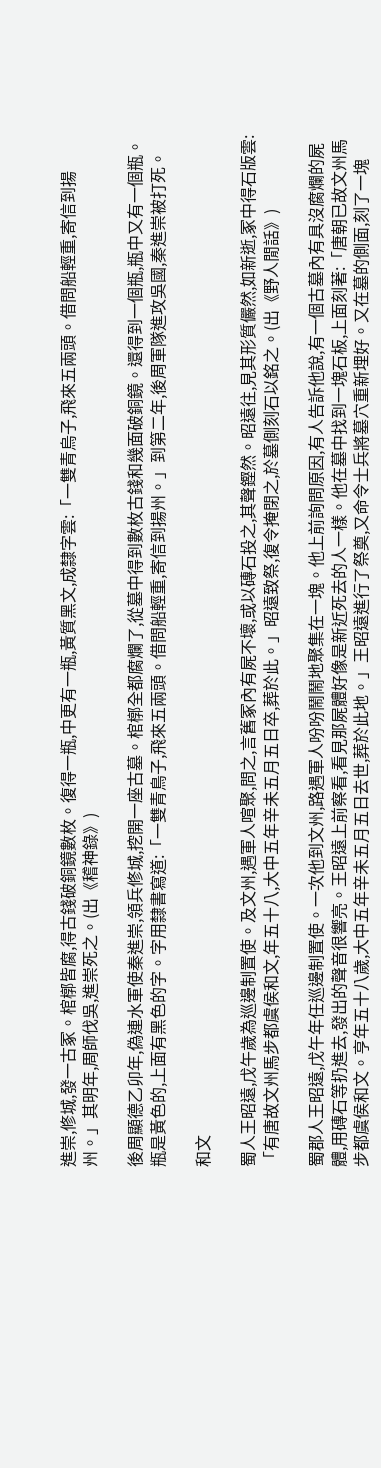進崇,修城,發一古冢。棺槨皆腐,得古錢破銅鏡數枚。復得一瓶,中更有一瓶,黃質黑文,成隸字雲:「一雙青烏子,飛來五兩頭。借問船輕重,寄信到揚州。」其明年,周師伐吳,進崇死之。(出《稽神錄》)

後周顯德乙卯年,偽連水軍使秦進崇,領兵修城,挖開一座古墓。棺槨全都腐爛了,從墓中得到數枚古錢和幾面破銅鏡。還得到一個瓶,瓶中又有一個瓶。瓶是黃色的,上面有黑色的字。字用隸書寫道:「一雙青鳥子,飛來五兩頭。借問船輕重,寄信到揚州。」到第二年,後周軍隊進攻吳國,秦進崇被打死。

和文

蜀人王昭遠,戊午歲為巡邊制置使。及文州,遇軍人喧聚,問之,言舊冢內有屍不壞,或以磚石投之,其聲鏗然。昭遠往,見其形質儼然,如新逝,冢中得石版雲:「有唐故文州馬步都虞侯和文,年五十八,大中五年辛未五月五日卒,葬於此。」昭遠致祭,復令掩閉之,於墓側刻石以銘之。(出《野人閒話》)

蜀郡人王昭遠,戊午年任巡邊制置使。一次他到文州,路遇軍人吩吩鬧鬧地聚集在一塊。他上前詢問原因,有人告訴他說,有一個古墓內有具沒腐爛的屍體,用磚石等扔進去,發出的聲音很響亮。王昭遠上前察看,看見那屍體好像是新近死去的人一樣。他在墓中找到一塊石板,上面刻著:「唐朝已故文州馬步都虞侯和文。亨年五十八歲,大中五年辛未五月五日去世,葬於此地。」王昭遠進行了祭奠,又命令士兵將墓穴重新埋好。又在墓的側面,刻了一塊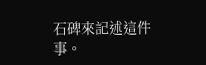石碑來記述這件事。